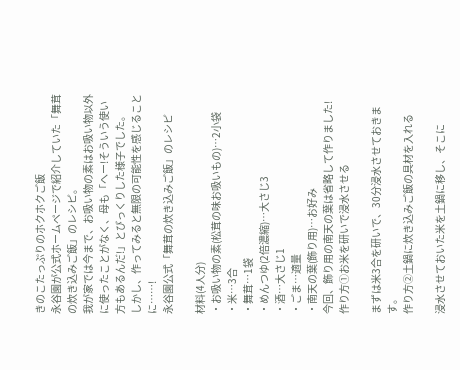きのこたっぷりのホクホクご飯
永谷園が公式ホームページで紹介していた「舞茸の炊き込みご飯」のレシピ。
我が家では今まで、お吸い物の素はお吸い物以外に使ったことがなく、母も「へー!そういう使い方もあるんだ!」とびっくりした様子でした。
しかし、作ってみると無限の可能性を感じることに……!
永谷園公式「舞茸の炊き込みご飯」のレシピ

材料(4人分)
・お吸い物の素(松茸の味お吸いもの)…2小袋
・米…3合
・舞茸…1袋
・めんつゆ(2倍濃縮)…大さじ3
・酒…大さじ1
・ごま…適量
・南天の葉(飾り用)…お好み
今回、飾り用の南天の葉は省略して作りました!
作り方①お米を研いで浸水させる

まずは米3合を研いで、30分浸水させておきます。
作り方②土鍋に炊き込みご飯の具材を入れる

浸水させておいた米を土鍋に移し、そこに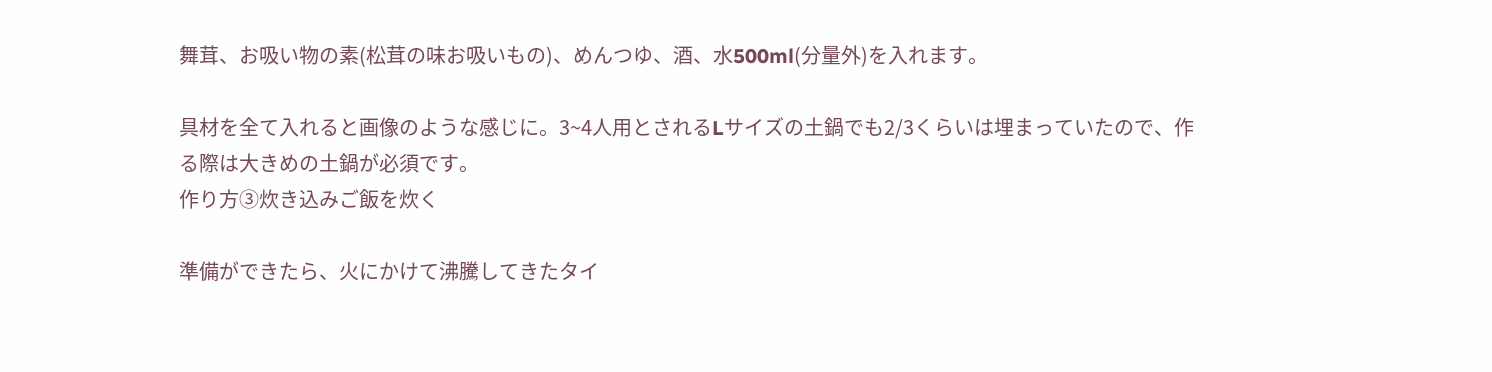舞茸、お吸い物の素(松茸の味お吸いもの)、めんつゆ、酒、水500ml(分量外)を入れます。

具材を全て入れると画像のような感じに。3~4人用とされるLサイズの土鍋でも2/3くらいは埋まっていたので、作る際は大きめの土鍋が必須です。
作り方③炊き込みご飯を炊く

準備ができたら、火にかけて沸騰してきたタイ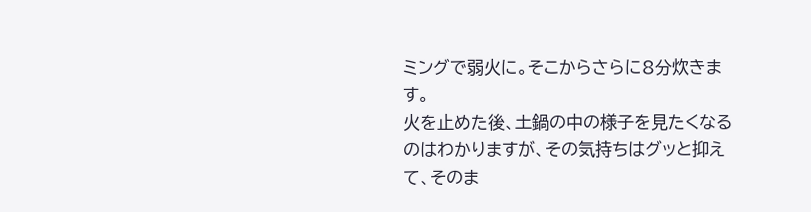ミングで弱火に。そこからさらに8分炊きます。
火を止めた後、土鍋の中の様子を見たくなるのはわかりますが、その気持ちはグッと抑えて、そのま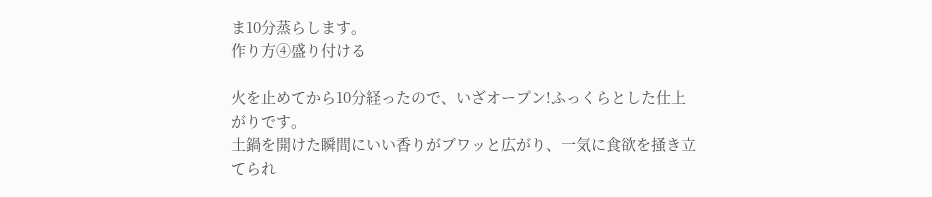ま10分蒸らします。
作り方④盛り付ける

火を止めてから10分経ったので、いざオープン!ふっくらとした仕上がりです。
土鍋を開けた瞬間にいい香りがブワッと広がり、一気に食欲を掻き立てられ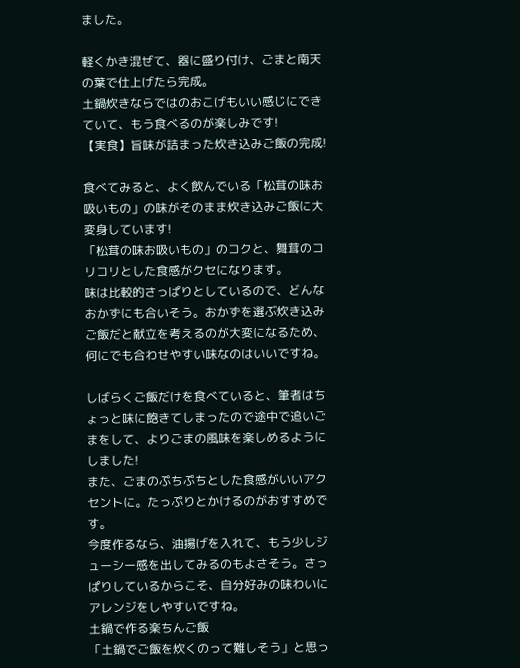ました。

軽くかき混ぜて、器に盛り付け、ごまと南天の葉で仕上げたら完成。
土鍋炊きならではのおこげもいい感じにできていて、もう食べるのが楽しみです!
【実食】旨味が詰まった炊き込みご飯の完成!

食べてみると、よく飲んでいる「松茸の味お吸いもの」の味がそのまま炊き込みご飯に大変身しています!
「松茸の味お吸いもの」のコクと、舞茸のコリコリとした食感がクセになります。
味は比較的さっぱりとしているので、どんなおかずにも合いそう。おかずを選ぶ炊き込みご飯だと献立を考えるのが大変になるため、何にでも合わせやすい味なのはいいですね。

しばらくご飯だけを食べていると、筆者はちょっと味に飽きてしまったので途中で追いごまをして、よりごまの風味を楽しめるようにしました!
また、ごまのぷちぷちとした食感がいいアクセントに。たっぷりとかけるのがおすすめです。
今度作るなら、油揚げを入れて、もう少しジューシー感を出してみるのもよさそう。さっぱりしているからこそ、自分好みの味わいにアレンジをしやすいですね。
土鍋で作る楽ちんご飯
「土鍋でご飯を炊くのって難しそう」と思っ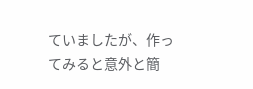ていましたが、作ってみると意外と簡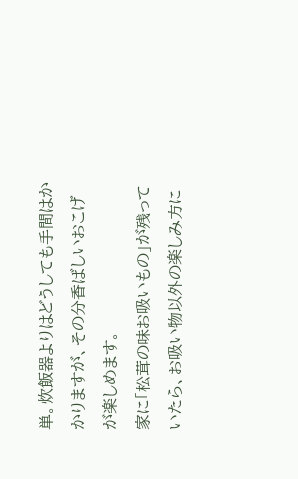単。炊飯器よりはどうしても手間はかかりますが、その分香ばしいおこげが楽しめます。
家に「松茸の味お吸いもの」が残っていたら、お吸い物以外の楽しみ方に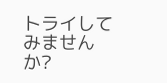トライしてみませんか?